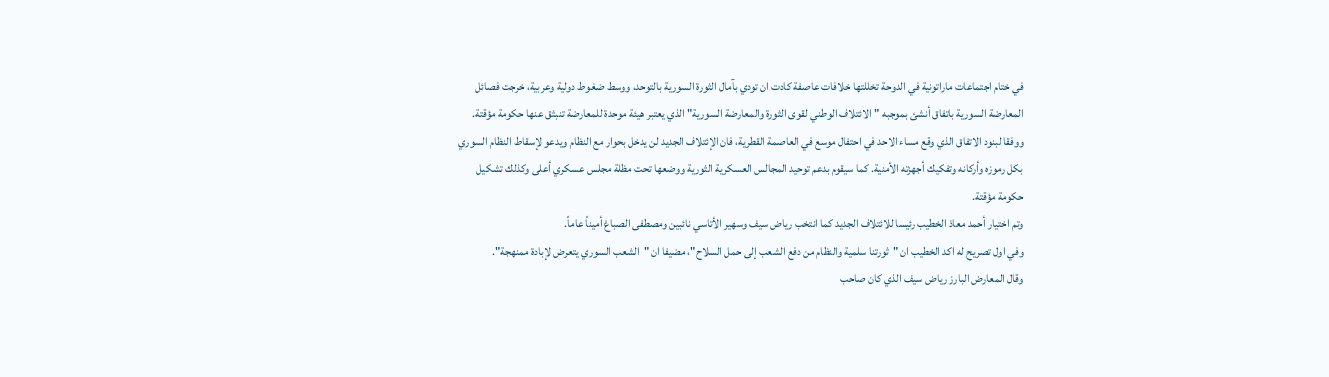في ختام اجتماعات ماراتونية في الدوحة تخللتها خلافات عاصفة كادت ان تودي بآمال الثورة السورية بالتوحد، ووسط ضغوط دولية وعربية، خرجت فصائل المعارضة السورية باتفاق أنشئ بموجبه "الائتلاف الوطني لقوى الثورة والمعارضة السورية" الذي يعتبر هيئة موحدة للمعارضة تنبثق عنها حكومة مؤقتة.
ووفقا لبنود الاتفاق الذي وقع مساء الاحد في احتفال موسع في العاصمة القطرية، فان الإئتلاف الجديد لن يدخل بحوار مع النظام ويدعو لإسقاط النظام السوري بكل رموزه وأركانه وتفكيك أجهزته الأمنية. كما سيقوم بدعم توحيد المجالس العسكرية الثورية ووضعها تحت مظلة مجلس عسكري أعلى وكذلك تشكيل حكومة مؤقتة.
وتم اختيار أحمد معاذ الخطيب رئيسا للائتلاف الجديد كما انتخب رياض سيف وسهير الأتاسي نائبين ومصطفى الصباغ أميناً عاماً.
وفي اول تصريح له اكد الخطيب ان "ثورتنا سلمية والنظام من دفع الشعب إلى حمل السلاح"، مضيفا ان "الشعب السوري يتعرض لإبادة ممنهجة".
وقال المعارض البارز رياض سيف الذي كان صاحب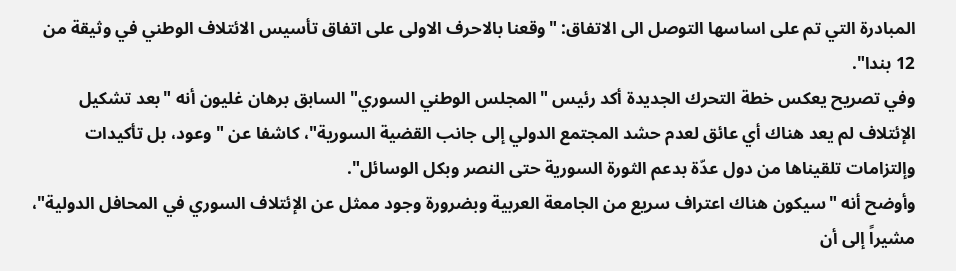المبادرة التي تم على اساسها التوصل الى الاتفاق: "وقعنا بالاحرف الاولى على اتفاق تأسيس الائتلاف الوطني في وثيقة من 12 بندا".
وفي تصريح يعكس خطة التحرك الجديدة أكد رئيس "المجلس الوطني السوري" السابق برهان غليون أنه "بعد تشكيل الإئتلاف لم يعد هناك أي عائق لعدم حشد المجتمع الدولي إلى جانب القضية السورية"، كاشفا عن "وعود، بل تأكيدات وإلتزامات تلقيناها من دول عدّة بدعم الثورة السورية حتى النصر وبكل الوسائل".
وأوضح أنه "سيكون هناك اعتراف سريع من الجامعة العربية وبضرورة وجود ممثل عن الإئتلاف السوري في المحافل الدولية"، مشيراً إلى أن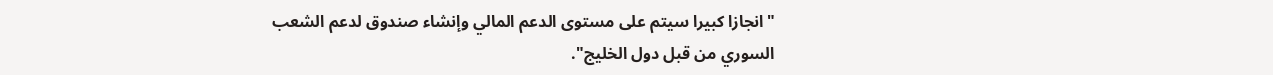"انجازا كبيرا سيتم على مستوى الدعم المالي وإنشاء صندوق لدعم الشعب السوري من قبل دول الخليج".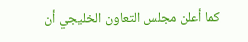كما أعلن مجلس التعاون الخليجي أن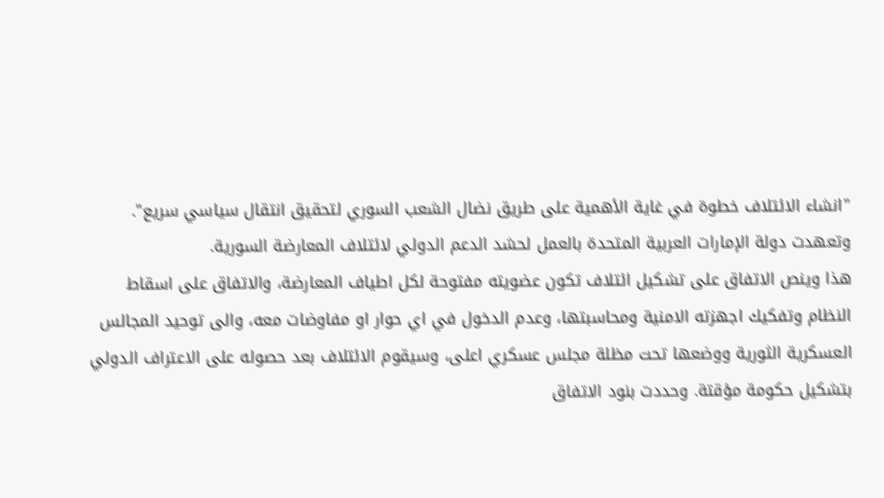"انشاء الائتلاف خطوة في غاية الأهمية على طريق نضال الشعب السوري لتحقيق انتقال سياسي سريع".
وتعهدت دولة الإمارات العربية المتحدة بالعمل لحشد الدعم الدولي لائتلاف المعارضة السورية.
هذا وينص الاتفاق على تشكيل ائتلاف تكون عضويته مفتوحة لكل اطياف المعارضة، والاتفاق على اسقاط النظام وتفكيك اجهزته الامنية ومحاسبتها، وعدم الدخول في اي حوار او مفاوضات معه، والى توحيد المجالس العسكرية الثورية ووضعها تحت مظلة مجلس عسكري اعلى، وسيقوم الائتلاف بعد حصوله على الاعتراف الدولي بتشكيل حكومة مؤقتة. وحددت بنود الاتفاق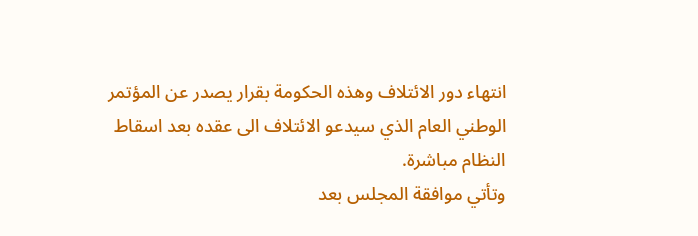انتهاء دور الائتلاف وهذه الحكومة بقرار يصدر عن المؤتمر الوطني العام الذي سيدعو الائتلاف الى عقده بعد اسقاط النظام مباشرة.
وتأتي موافقة المجلس بعد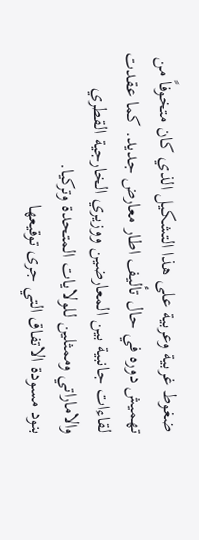ضغوط غربية وعربية على هذا التشكيل الذي كان متخوفاً من تهميش دوره في حال تأليف اطار معارض جديد. كما عقدت لقاءات جانبية بين المعارضين ووزيري الخارجية القطري والاماراتي وممثلين للولايات المتحدة وتركيا.
بنود مسودة الاتفاق التي جرى توقيعها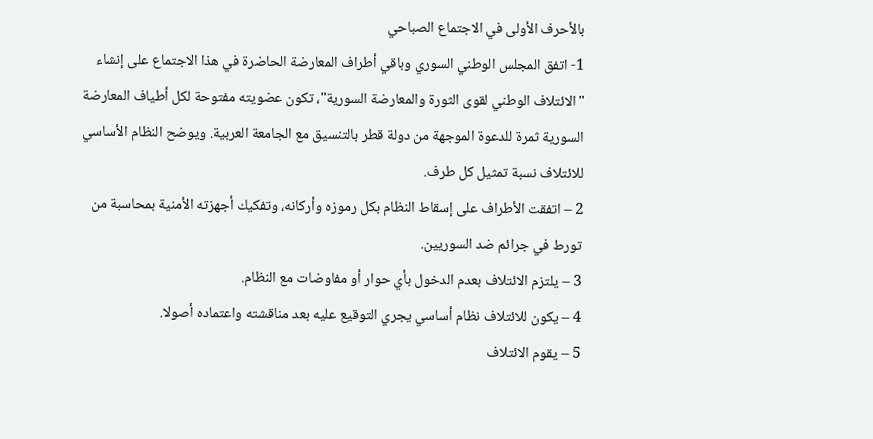بالأحرف الأولى في الاجتماع الصباحي
1- اتفق المجلس الوطني السوري وباقي أطراف المعارضة الحاضرة في هذا الاجتماع على إنشاء "الائتلاف الوطني لقوى الثورة والمعارضة السورية"، تكون عضويته مفتوحة لكل أطياف المعارضة السورية ثمرة للدعوة الموجهة من دولة قطر بالتنسيق مع الجامعة العربية. ويوضح النظام الأساسي للائتلاف نسبة تمثيل كل طرف.
2 – اتفقت الأطراف على إسقاط النظام بكل رموزه وأركانه، وتفكيك أجهزته الأمنية بمحاسبة من تورط في جرائم ضد السوريين.
3 – يلتزم الائتلاف بعدم الدخول بأي حوار أو مفاوضات مع النظام.
4 – يكون للائتلاف نظام أساسي يجري التوقيع عليه بعد مناقشته واعتماده أصولا.
5 – يقوم الائتلاف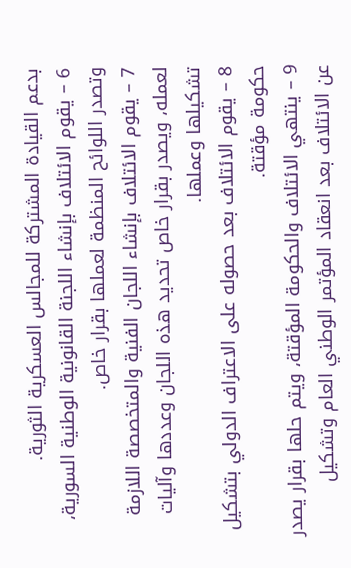بدعم القيادة المشتركة للمجالس العسكرية الثورية.
6 – يقوم الائتلاف بإنشاء اللجنة القانونية الوطنية السورية، وتصدر اللوائح المنظمة لعملها بقرار خاص.
7 – يقوم الائتلاف بإنشاء اللجان الفنية والمتخصصة اللازمة لعمله، ويصدر بقرار خاص تحديد هذه اللجان وعددها وآليات تشكيلها وعملها.
8 – يقوم الائتلاف بعد حصوله على الاعتراف الدولي بتشكيل حكومة مؤقتة.
9 – ينتهي الائتلاف والحكومة المؤقتة، ويتم حلها بقرار يصدر عن الائتلاف بعد انعقاد المؤتمر الوطني العام وتشكيل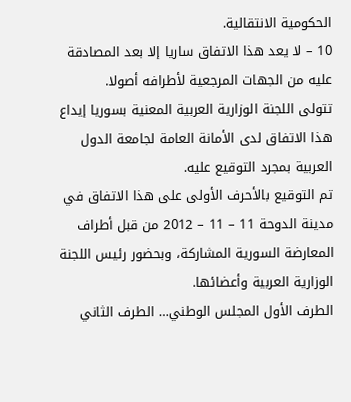الحكومية الانتقالية.
10 – لا يعد هذا الاتفاق ساريا إلا بعد المصادقة عليه من الجهات المرجعية لأطرافه أصولا.
تتولى اللجنة الوزارية العربية المعنية بسوريا إيداع هذا الاتفاق لدى الأمانة العامة لجامعة الدول العربية بمجرد التوقيع عليه.
تم التوقيع بالأحرف الأولى على هذا الاتفاق في مدينة الدوحة 11 – 11 – 2012 من قبل أطراف المعارضة السورية المشاركة، وبحضور رئيس اللجنة الوزارية العربية وأعضائها.
الطرف الأول المجلس الوطني… الطرف الثاني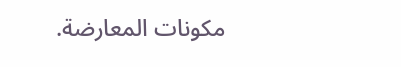مكونات المعارضة.